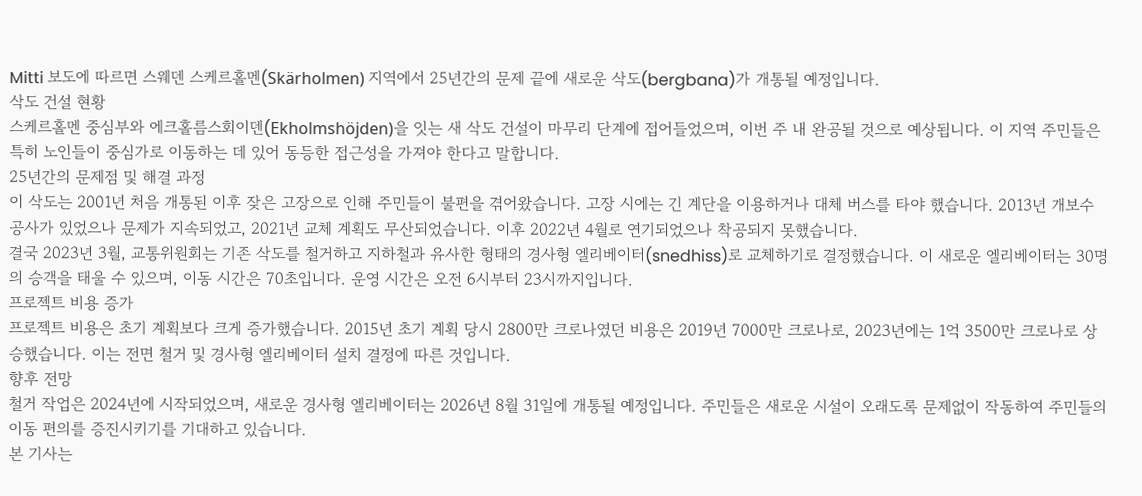Mitti 보도에 따르면 스웨덴 스케르홀멘(Skärholmen) 지역에서 25년간의 문제 끝에 새로운 삭도(bergbana)가 개통될 예정입니다.
삭도 건설 현황
스케르홀멘 중심부와 에크홀름스회이덴(Ekholmshöjden)을 잇는 새 삭도 건설이 마무리 단계에 접어들었으며, 이번 주 내 완공될 것으로 예상됩니다. 이 지역 주민들은 특히 노인들이 중심가로 이동하는 데 있어 동등한 접근성을 가져야 한다고 말합니다.
25년간의 문제점 및 해결 과정
이 삭도는 2001년 처음 개통된 이후 잦은 고장으로 인해 주민들이 불편을 겪어왔습니다. 고장 시에는 긴 계단을 이용하거나 대체 버스를 타야 했습니다. 2013년 개보수 공사가 있었으나 문제가 지속되었고, 2021년 교체 계획도 무산되었습니다. 이후 2022년 4월로 연기되었으나 착공되지 못했습니다.
결국 2023년 3월, 교통위원회는 기존 삭도를 철거하고 지하철과 유사한 형태의 경사형 엘리베이터(snedhiss)로 교체하기로 결정했습니다. 이 새로운 엘리베이터는 30명의 승객을 태울 수 있으며, 이동 시간은 70초입니다. 운영 시간은 오전 6시부터 23시까지입니다.
프로젝트 비용 증가
프로젝트 비용은 초기 계획보다 크게 증가했습니다. 2015년 초기 계획 당시 2800만 크로나였던 비용은 2019년 7000만 크로나로, 2023년에는 1억 3500만 크로나로 상승했습니다. 이는 전면 철거 및 경사형 엘리베이터 설치 결정에 따른 것입니다.
향후 전망
철거 작업은 2024년에 시작되었으며, 새로운 경사형 엘리베이터는 2026년 8월 31일에 개통될 예정입니다. 주민들은 새로운 시설이 오래도록 문제없이 작동하여 주민들의 이동 편의를 증진시키기를 기대하고 있습니다.
본 기사는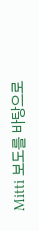Mitti 보도를 바탕으로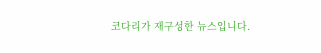코다리가 재구성한 뉴스입니다.